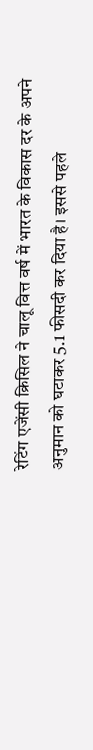रेटिंग एजेंसी क्रिसिल ने चालू वित्त वर्ष में भारत के विकास दर के अपने अनुमान को घटाकर 5.1 फीसदी कर दिया है। इससे पहले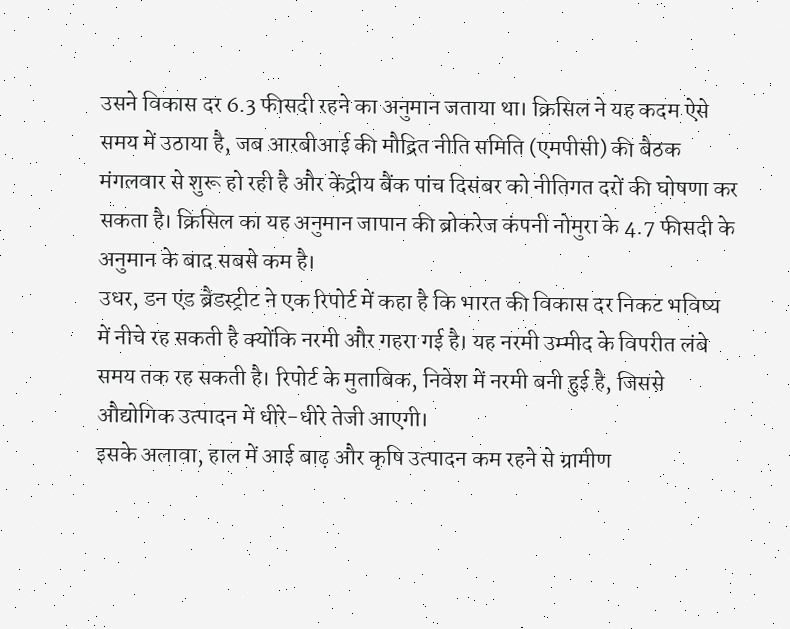उसने विकास दर 6.3 फीसदी रहने का अनुमान जताया था। क्रिसिल ने यह कदम ऐसे समय में उठाया है, जब आरबीआई की मौद्रित नीति समिति (एमपीसी) की बैठक मंगलवार से शुरू हो रही है और केंद्रीय बैंक पांच दिसंबर को नीतिगत दरों की घोषणा कर सकता है। क्रिसिल का यह अनुमान जापान की ब्रोकरेज कंपनी नोमुरा के 4.7 फीसदी के अनुमान के बाद सबसे कम है।
उधर, डन एंड ब्रैडस्ट्रीट ने एक रिपोर्ट में कहा है कि भारत की विकास दर निकट भविष्य में नीचे रह सकती है क्योंकि नरमी और गहरा गई है। यह नरमी उम्मीद के विपरीत लंबे समय तक रह सकती है। रिपोर्ट के मुताबिक, निवेश में नरमी बनी हुई है, जिससे औद्योगिक उत्पादन में धीरे-धीरे तेजी आएगी।
इसके अलावा, हाल में आई बाढ़ और कृषि उत्पादन कम रहने से ग्रामीण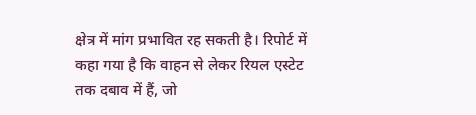क्षेत्र में मांग प्रभावित रह सकती है। रिपोर्ट में कहा गया है कि वाहन से लेकर रियल एस्टेट तक दबाव में हैं, जो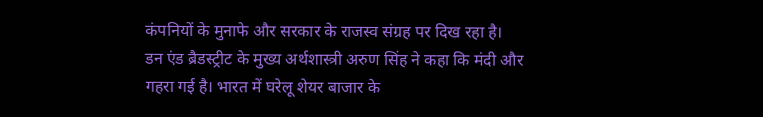कंपनियों के मुनाफे और सरकार के राजस्व संग्रह पर दिख रहा है।
डन एंड ब्रैडस्ट्रीट के मुख्य अर्थशास्त्री अरुण सिंह ने कहा कि मंदी और गहरा गई है। भारत में घरेलू शेयर बाजार के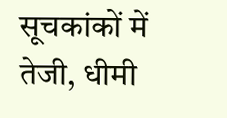सूचकांकों में तेजी, धीमी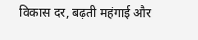विकास दर, बढ़ती महंगाई और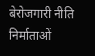बेरोजगारी नीति निर्माताओं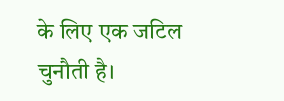के लिए एक जटिल चुनौती है।